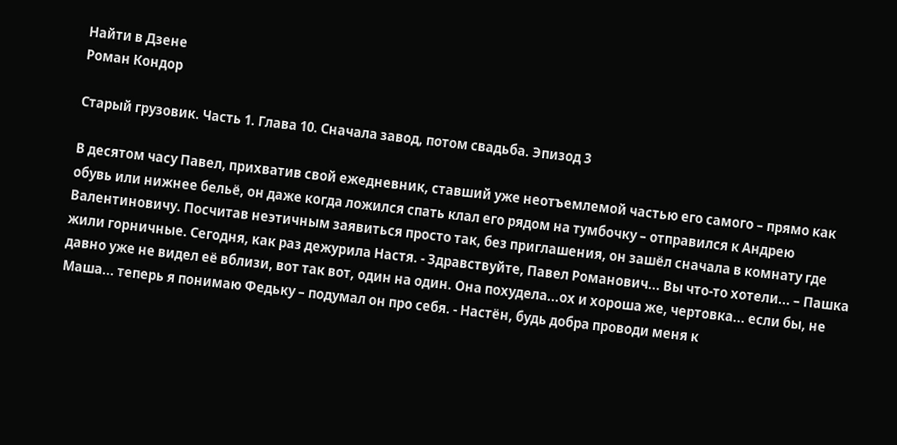Найти в Дзене
Роман Кондор

Старый грузовик. Часть 1. Глава 10. Сначала завод, потом свадьба. Эпизод 3

В десятом часу Павел, прихватив свой ежедневник, ставший уже неотъемлемой частью его самого – прямо как обувь или нижнее бельё, он даже когда ложился спать клал его рядом на тумбочку – отправился к Андрею Валентиновичу. Посчитав неэтичным заявиться просто так, без приглашения, он зашёл сначала в комнату где жили горничные. Сегодня, как раз дежурила Настя. - Здравствуйте, Павел Романович... Вы что-то хотели... – Пашка давно уже не видел её вблизи, вот так вот, один на один. Она похудела...ох и хороша же, чертовка... если бы, не Маша... теперь я понимаю Федьку – подумал он про себя. - Настён, будь добра проводи меня к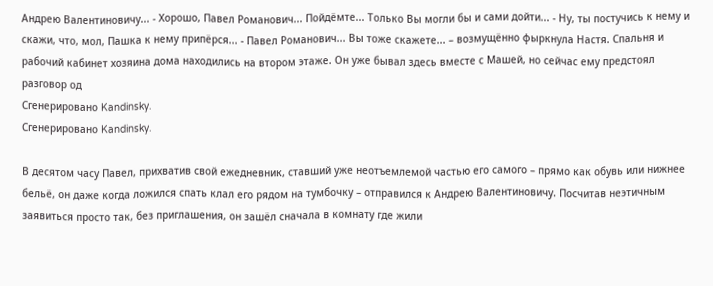Андрею Валентиновичу... - Хорошо, Павел Романович... Пойдёмте... Только Вы могли бы и сами дойти... - Ну, ты постучись к нему и скажи, что, мол, Пашка к нему припёрся... - Павел Романович... Вы тоже скажете... – возмущённо фыркнула Настя. Спальня и рабочий кабинет хозяина дома находились на втором этаже. Он уже бывал здесь вместе с Машей, но сейчас ему предстоял разговор од
Сгенерировано Kandinsky.
Сгенерировано Kandinsky.

В десятом часу Павел, прихватив свой ежедневник, ставший уже неотъемлемой частью его самого – прямо как обувь или нижнее бельё, он даже когда ложился спать клал его рядом на тумбочку – отправился к Андрею Валентиновичу. Посчитав неэтичным заявиться просто так, без приглашения, он зашёл сначала в комнату где жили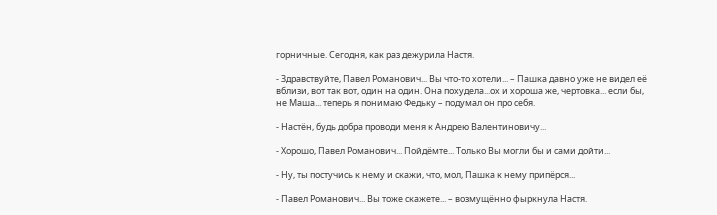горничные. Сегодня, как раз дежурила Настя.

- Здравствуйте, Павел Романович... Вы что-то хотели... – Пашка давно уже не видел её вблизи, вот так вот, один на один. Она похудела...ох и хороша же, чертовка... если бы, не Маша... теперь я понимаю Федьку – подумал он про себя.

- Настён, будь добра проводи меня к Андрею Валентиновичу...

- Хорошо, Павел Романович... Пойдёмте... Только Вы могли бы и сами дойти...

- Ну, ты постучись к нему и скажи, что, мол, Пашка к нему припёрся...

- Павел Романович... Вы тоже скажете... – возмущённо фыркнула Настя.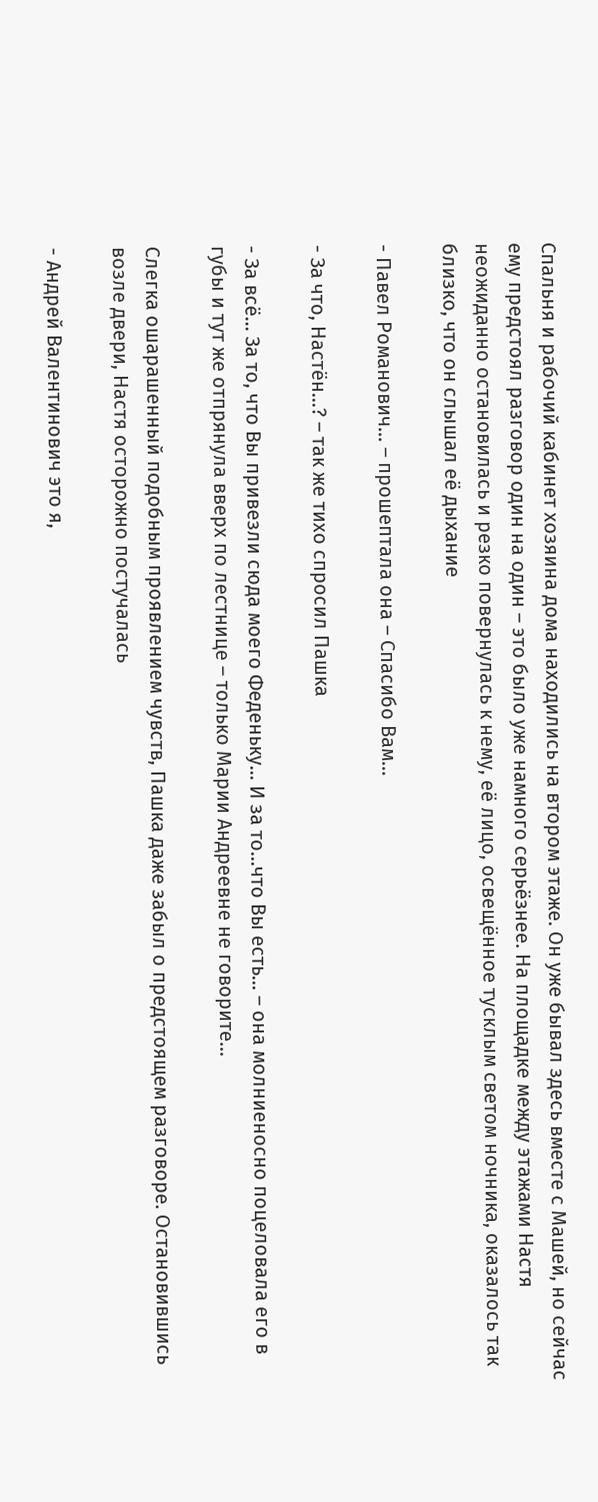Спальня и рабочий кабинет хозяина дома находились на втором этаже. Он уже бывал здесь вместе с Машей, но сейчас ему предстоял разговор один на один – это было уже намного серьёзнее. На площадке между этажами Настя неожиданно остановилась и резко повернулась к нему, её лицо, освещённое тусклым светом ночника, оказалось так близко, что он слышал её дыхание

- Павел Романович... – прошептала она – Спасибо Вам...

- За что, Настён...? – так же тихо спросил Пашка

- За всё... За то, что Вы привезли сюда моего Феденьку... И за то...что Вы есть... – она молниеносно поцеловала его в губы и тут же отпрянула вверх по лестнице – только Марии Андреевне не говорите...

Слегка ошарашенный подобным проявлением чувств, Пашка даже забыл о предстоящем разговоре. Остановившись возле двери, Настя осторожно постучалась

- Андрей Валентинович это я,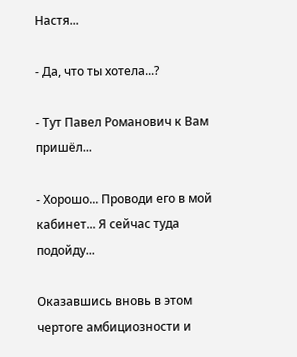Настя...

- Да, что ты хотела...?

- Тут Павел Романович к Вам пришёл...

- Хорошо... Проводи его в мой кабинет... Я сейчас туда подойду...

Оказавшись вновь в этом чертоге амбициозности и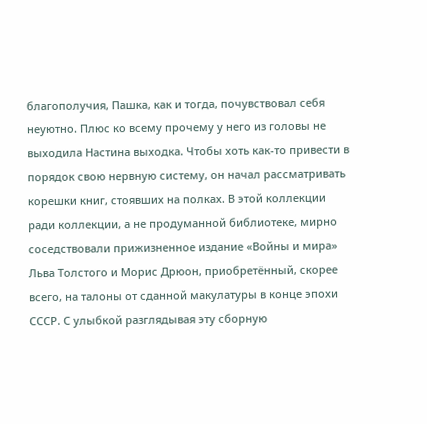благополучия, Пашка, как и тогда, почувствовал себя неуютно. Плюс ко всему прочему у него из головы не выходила Настина выходка. Чтобы хоть как-то привести в порядок свою нервную систему, он начал рассматривать корешки книг, стоявших на полках. В этой коллекции ради коллекции, а не продуманной библиотеке, мирно соседствовали прижизненное издание «Войны и мира» Льва Толстого и Морис Дрюон, приобретённый, скорее всего, на талоны от сданной макулатуры в конце эпохи СССР. С улыбкой разглядывая эту сборную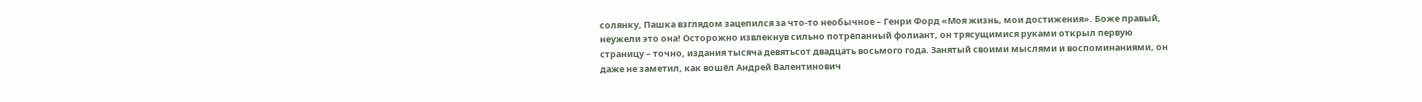солянку, Пашка взглядом зацепился за что-то необычное – Генри Форд «Моя жизнь, мои достижения». Боже правый, неужели это она! Осторожно извлекнув сильно потрёпанный фолиант, он трясущимися руками открыл первую страницу – точно, издания тысяча девятьсот двадцать восьмого года. Занятый своими мыслями и воспоминаниями, он даже не заметил, как вошёл Андрей Валентинович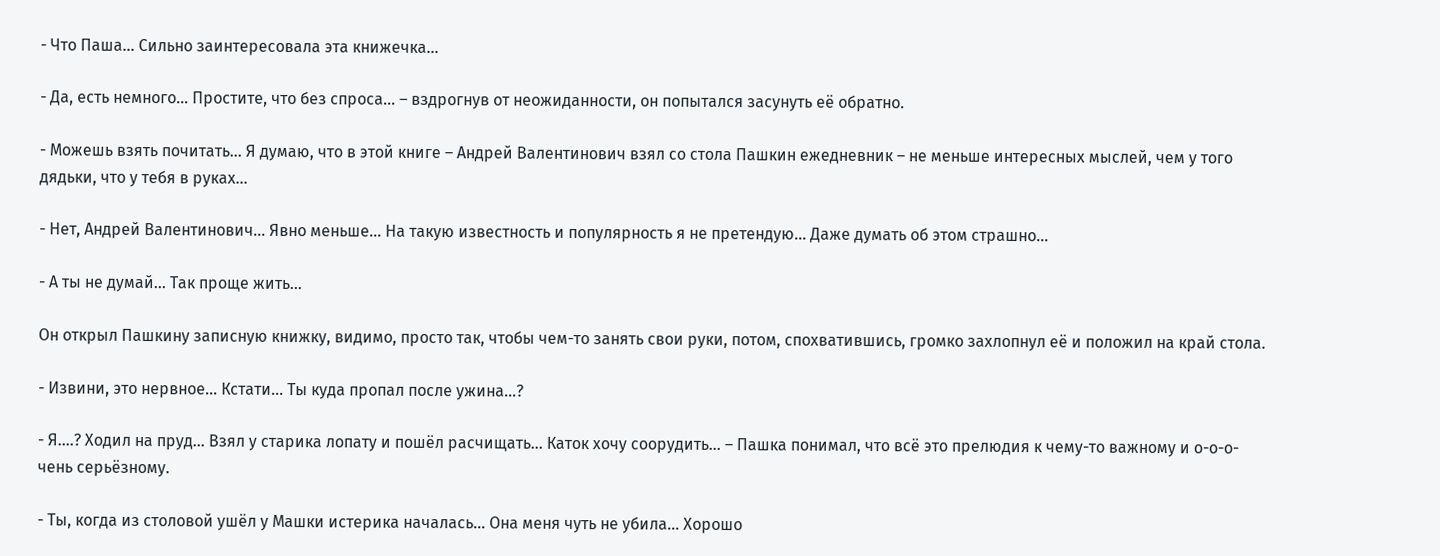- Что Паша... Сильно заинтересовала эта книжечка...

- Да, есть немного... Простите, что без спроса... – вздрогнув от неожиданности, он попытался засунуть её обратно.

- Можешь взять почитать... Я думаю, что в этой книге – Андрей Валентинович взял со стола Пашкин ежедневник – не меньше интересных мыслей, чем у того дядьки, что у тебя в руках...

- Нет, Андрей Валентинович... Явно меньше... На такую известность и популярность я не претендую... Даже думать об этом страшно...

- А ты не думай... Так проще жить...

Он открыл Пашкину записную книжку, видимо, просто так, чтобы чем-то занять свои руки, потом, спохватившись, громко захлопнул её и положил на край стола.

- Извини, это нервное... Кстати... Ты куда пропал после ужина...?

- Я.…? Ходил на пруд... Взял у старика лопату и пошёл расчищать... Каток хочу соорудить... – Пашка понимал, что всё это прелюдия к чему-то важному и о-о-о-чень серьёзному.

- Ты, когда из столовой ушёл у Машки истерика началась... Она меня чуть не убила... Хорошо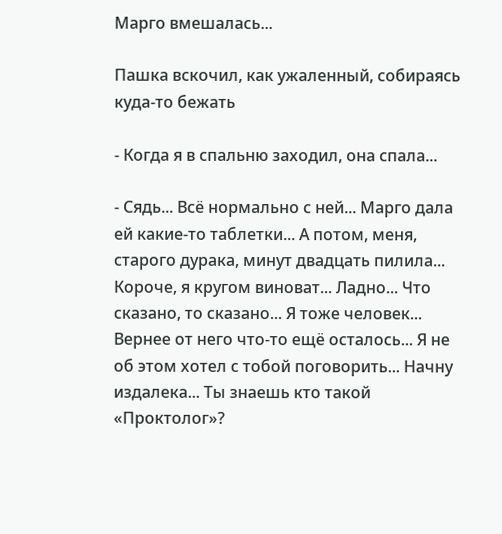Марго вмешалась...

Пашка вскочил, как ужаленный, собираясь куда-то бежать

- Когда я в спальню заходил, она спала...

- Сядь... Всё нормально с ней... Марго дала ей какие-то таблетки... А потом, меня, старого дурака, минут двадцать пилила... Короче, я кругом виноват... Ладно... Что сказано, то сказано... Я тоже человек... Вернее от него что-то ещё осталось... Я не об этом хотел с тобой поговорить... Начну издалека... Ты знаешь кто такой «Проктолог»?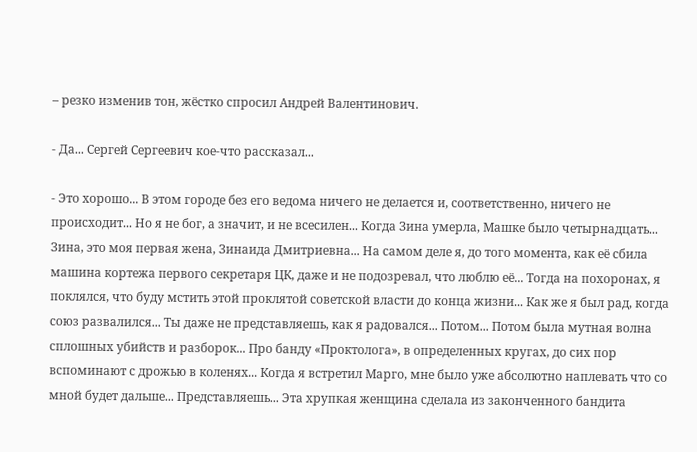– резко изменив тон, жёстко спросил Андрей Валентинович.

- Да... Сергей Сергеевич кое-что рассказал...

- Это хорошо... В этом городе без его ведома ничего не делается и, соответственно, ничего не происходит... Но я не бог, а значит, и не всесилен... Когда Зина умерла, Машке было четырнадцать... Зина, это моя первая жена, Зинаида Дмитриевна... На самом деле я, до того момента, как её сбила машина кортежа первого секретаря ЦК, даже и не подозревал, что люблю её... Тогда на похоронах, я поклялся, что буду мстить этой проклятой советской власти до конца жизни... Как же я был рад, когда союз развалился... Ты даже не представляешь, как я радовался... Потом... Потом была мутная волна сплошных убийств и разборок... Про банду «Проктолога», в определенных кругах, до сих пор вспоминают с дрожью в коленях... Когда я встретил Марго, мне было уже абсолютно наплевать что со мной будет дальше... Представляешь... Эта хрупкая женщина сделала из законченного бандита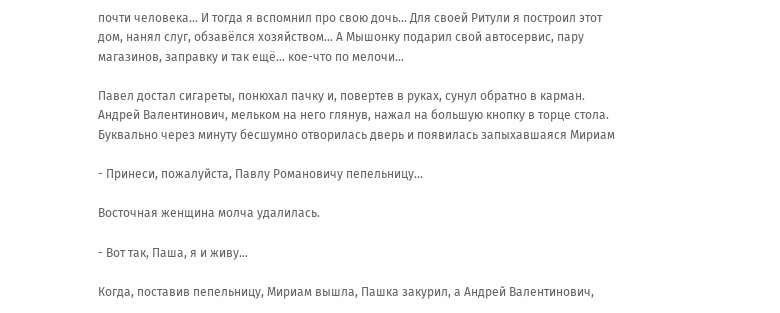почти человека... И тогда я вспомнил про свою дочь... Для своей Ритули я построил этот дом, нанял слуг, обзавёлся хозяйством... А Мышонку подарил свой автосервис, пару магазинов, заправку и так ещё... кое-что по мелочи...

Павел достал сигареты, понюхал пачку и, повертев в руках, сунул обратно в карман. Андрей Валентинович, мельком на него глянув, нажал на большую кнопку в торце стола. Буквально через минуту бесшумно отворилась дверь и появилась запыхавшаяся Мириам

- Принеси, пожалуйста, Павлу Романовичу пепельницу...

Восточная женщина молча удалилась.

- Вот так, Паша, я и живу...

Когда, поставив пепельницу, Мириам вышла, Пашка закурил, а Андрей Валентинович,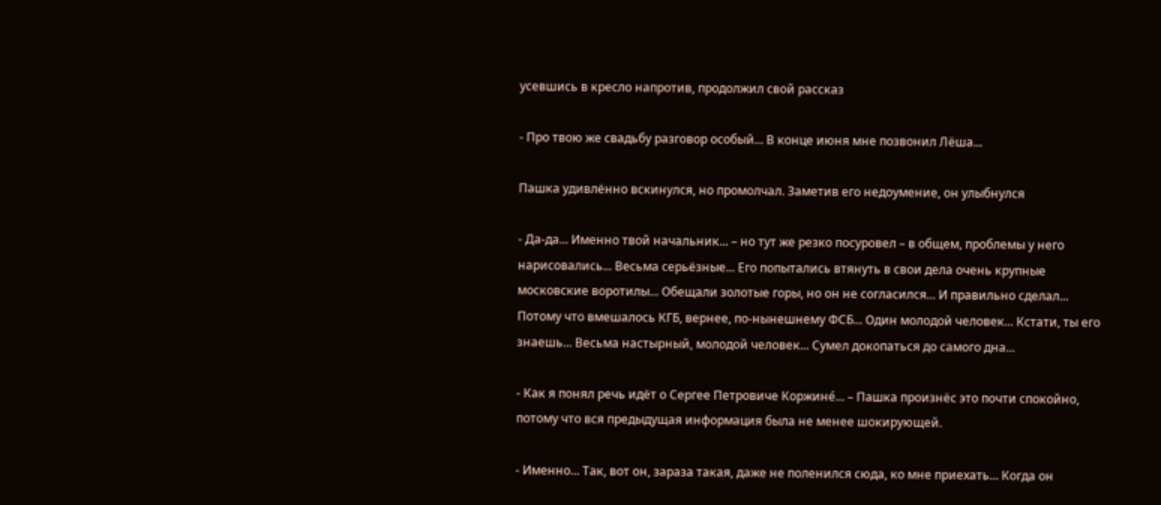усевшись в кресло напротив, продолжил свой рассказ

- Про твою же свадьбу разговор особый... В конце июня мне позвонил Лёша...

Пашка удивлённо вскинулся, но промолчал. Заметив его недоумение, он улыбнулся

- Да-да... Именно твой начальник... – но тут же резко посуровел – в общем, проблемы у него нарисовались... Весьма серьёзные... Его попытались втянуть в свои дела очень крупные московские воротилы... Обещали золотые горы, но он не согласился... И правильно сделал... Потому что вмешалось КГБ, вернее, по-нынешнему ФСБ... Один молодой человек... Кстати, ты его знаешь... Весьма настырный, молодой человек... Сумел докопаться до самого дна...

- Как я понял речь идёт о Сергее Петровиче Коржине́... – Пашка произнёс это почти спокойно, потому что вся предыдущая информация была не менее шокирующей.

- Именно... Так, вот он, зараза такая, даже не поленился сюда, ко мне приехать... Когда он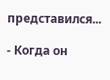представился...

- Когда он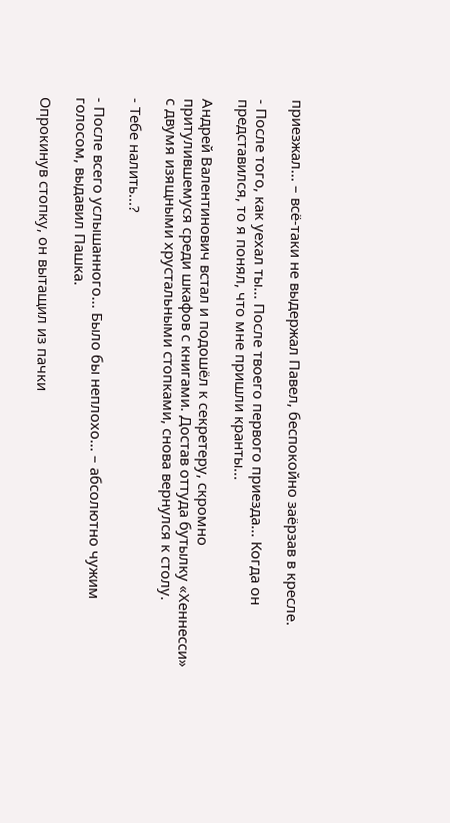приезжал... – всё-таки не выдержал Павел, беспокойно заёрзав в кресле.

- После того, как уехал ты... После твоего первого приезда... Когда он представился, то я понял, что мне пришли кранты...

Андрей Валентинович встал и подошёл к секретеру, скромно притулившемуся среди шкафов с книгами. Достав оттуда бутылку «Хеннесси» с двумя изящными хрустальными стопками, снова вернулся к столу.

- Тебе налить...?

- После всего услышанного... Было бы неплохо... – абсолютно чужим голосом, выдавил Пашка.

Опрокинув стопку, он вытащил из пачки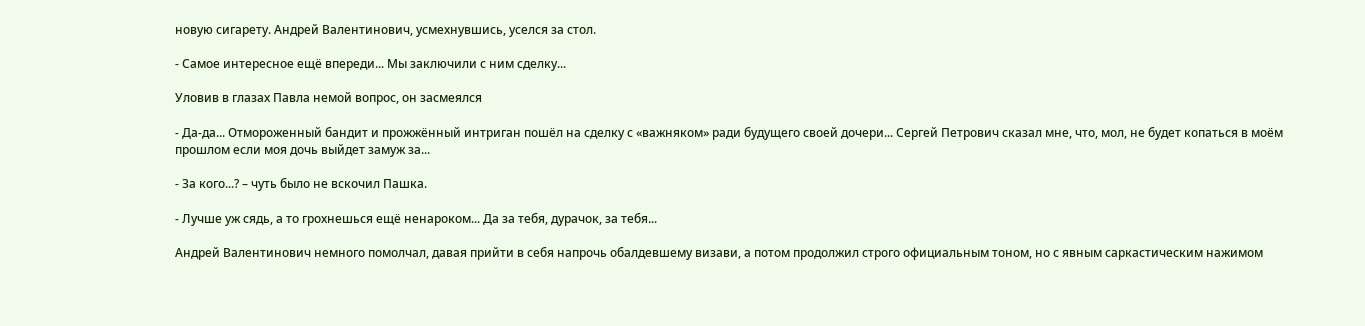новую сигарету. Андрей Валентинович, усмехнувшись, уселся за стол.

- Самое интересное ещё впереди... Мы заключили с ним сделку...

Уловив в глазах Павла немой вопрос, он засмеялся

- Да-да... Отмороженный бандит и прожжённый интриган пошёл на сделку с «важняком» ради будущего своей дочери... Сергей Петрович сказал мне, что, мол, не будет копаться в моём прошлом если моя дочь выйдет замуж за...

- За кого...? – чуть было не вскочил Пашка.

- Лучше уж сядь, а то грохнешься ещё ненароком... Да за тебя, дурачок, за тебя...

Андрей Валентинович немного помолчал, давая прийти в себя напрочь обалдевшему визави, а потом продолжил строго официальным тоном, но с явным саркастическим нажимом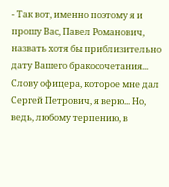- Так вот, именно поэтому я и прошу Вас, Павел Романович, назвать хотя бы приблизительно дату Вашего бракосочетания... Слову офицера, которое мне дал Сергей Петрович, я верю... Но, ведь, любому терпению, в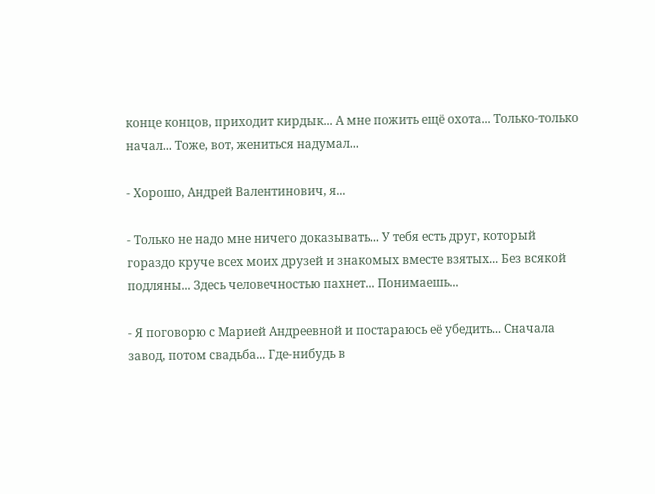конце концов, приходит кирдык... А мне пожить ещё охота... Только-только начал... Тоже, вот, жениться надумал...

- Хорошо, Андрей Валентинович, я...

- Только не надо мне ничего доказывать... У тебя есть друг, который гораздо круче всех моих друзей и знакомых вместе взятых... Без всякой подляны... Здесь человечностью пахнет... Понимаешь...

- Я поговорю с Марией Андреевной и постараюсь её убедить... Сначала завод, потом свадьба... Где-нибудь в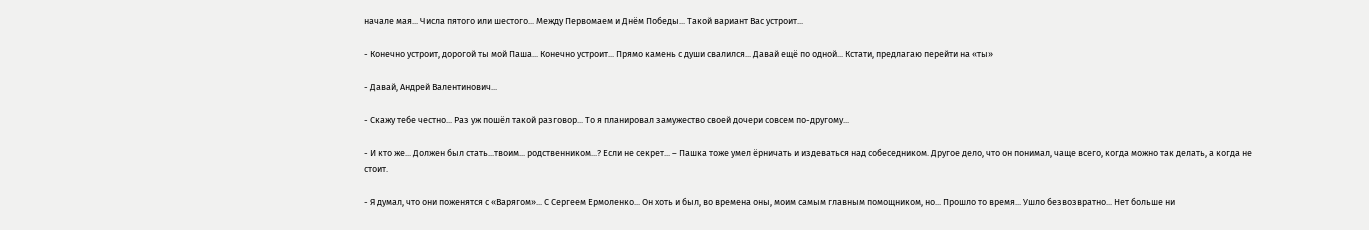начале мая... Числа пятого или шестого... Между Первомаем и Днём Победы... Такой вариант Вас устроит...

- Конечно устроит, дорогой ты мой Паша... Конечно устроит... Прямо камень с души свалился... Давай ещё по одной... Кстати, предлагаю перейти на «ты»

- Давай, Андрей Валентинович...

- Скажу тебе честно... Раз уж пошёл такой разговор... То я планировал замужество своей дочери совсем по-другому...

- И кто же... Должен был стать...твоим... родственником...? Если не секрет... – Пашка тоже умел ёрничать и издеваться над собеседником. Другое дело, что он понимал, чаще всего, когда можно так делать, а когда не стоит.

- Я думал, что они поженятся с «Варягом»... С Сергеем Ермоленко... Он хоть и был, во времена оны, моим самым главным помощником, но... Прошло то время... Ушло безвозвратно... Нет больше ни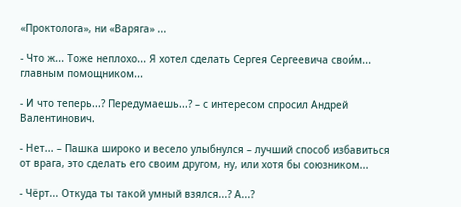«Проктолога», ни «Варяга» ...

- Что ж... Тоже неплохо... Я хотел сделать Сергея Сергеевича свои́м... главным помощником...

- И что теперь...? Передумаешь...? – с интересом спросил Андрей Валентинович.

- Нет... – Пашка широко и весело улыбнулся – лучший способ избавиться от врага, это сделать его своим другом, ну, или хотя бы союзником...

- Чёрт... Откуда ты такой умный взялся...? А...?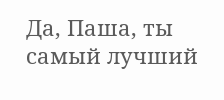Да, Паша, ты самый лучший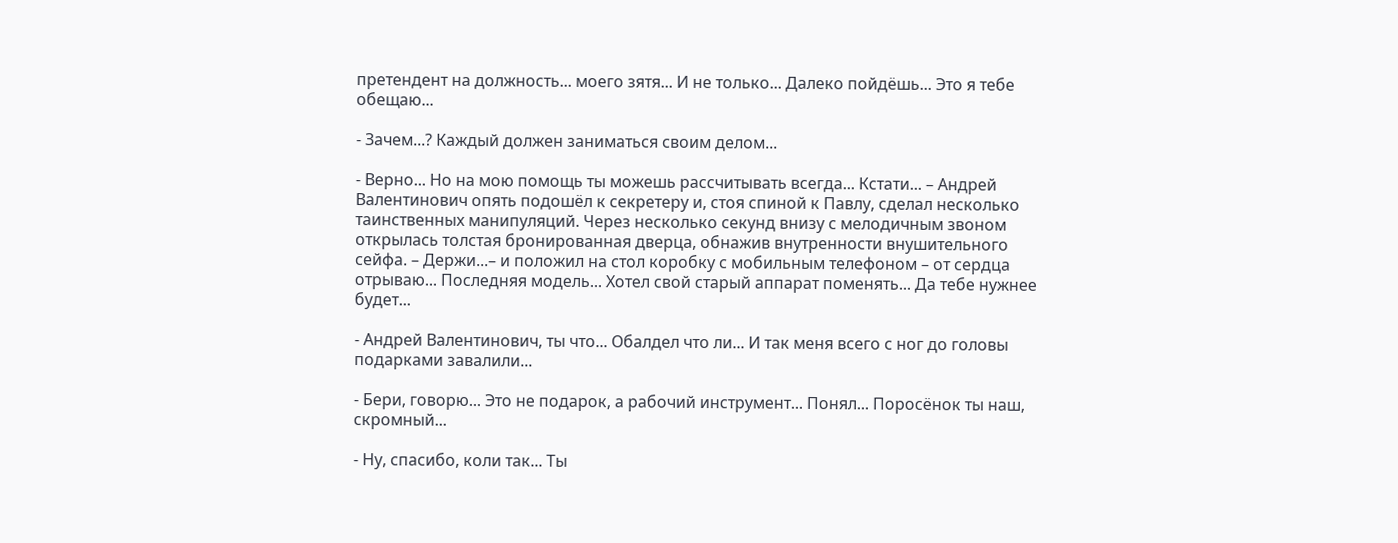претендент на должность... моего зятя... И не только... Далеко пойдёшь... Это я тебе обещаю...

- Зачем...? Каждый должен заниматься своим делом...

- Верно... Но на мою помощь ты можешь рассчитывать всегда... Кстати... – Андрей Валентинович опять подошёл к секретеру и, стоя спиной к Павлу, сделал несколько таинственных манипуляций. Через несколько секунд внизу с мелодичным звоном открылась толстая бронированная дверца, обнажив внутренности внушительного сейфа. – Держи...– и положил на стол коробку с мобильным телефоном – от сердца отрываю... Последняя модель... Хотел свой старый аппарат поменять... Да тебе нужнее будет...

- Андрей Валентинович, ты что... Обалдел что ли... И так меня всего с ног до головы подарками завалили...

- Бери, говорю... Это не подарок, а рабочий инструмент... Понял... Поросёнок ты наш, скромный...

- Ну, спасибо, коли так... Ты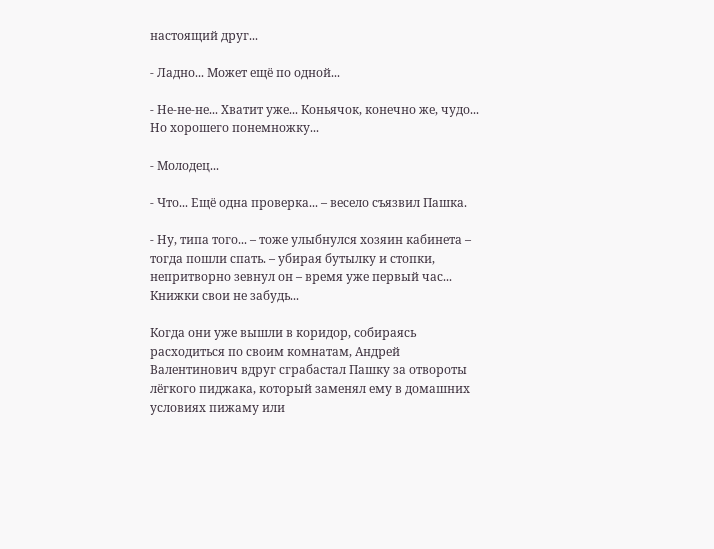настоящий друг...

- Ладно... Может ещё по одной...

- Не-не-не... Хватит уже... Коньячок, конечно же, чудо... Но хорошего понемножку...

- Молодец...

- Что... Ещё одна проверка... – весело съязвил Пашка.

- Ну, типа того... – тоже улыбнулся хозяин кабинета – тогда пошли спать. – убирая бутылку и стопки, непритворно зевнул он – время уже первый час... Книжки свои не забудь...

Когда они уже вышли в коридор, собираясь расходиться по своим комнатам, Андрей Валентинович вдруг сграбастал Пашку за отвороты лёгкого пиджака, который заменял ему в домашних условиях пижаму или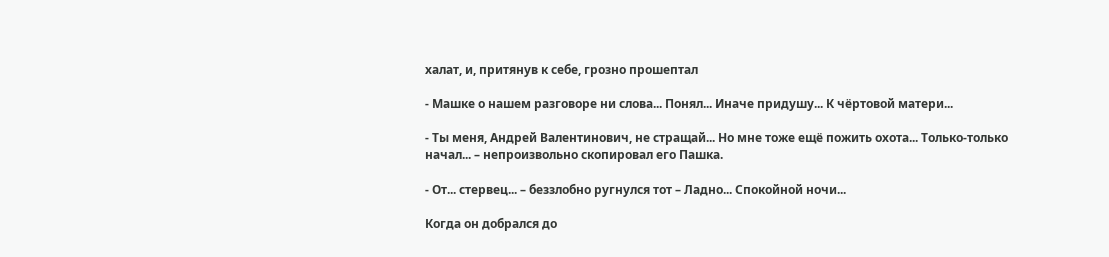халат, и, притянув к себе, грозно прошептал

- Машке о нашем разговоре ни слова... Понял... Иначе придушу... К чёртовой матери...

- Ты меня, Андрей Валентинович, не стращай... Но мне тоже ещё пожить охота... Только-только начал... – непроизвольно скопировал его Пашка.

- От... стервец... – беззлобно ругнулся тот – Ладно... Спокойной ночи...

Когда он добрался до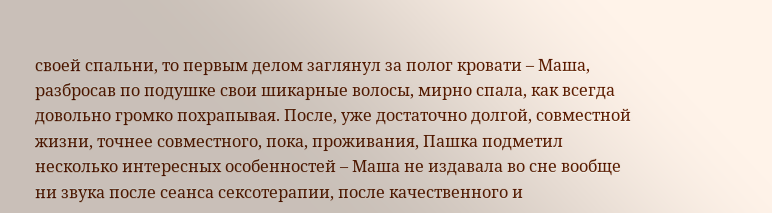своей спальни, то первым делом заглянул за полог кровати – Маша, разбросав по подушке свои шикарные волосы, мирно спала, как всегда довольно громко похрапывая. После, уже достаточно долгой, совместной жизни, точнее совместного, пока, проживания, Пашка подметил несколько интересных особенностей – Маша не издавала во сне вообще ни звука после сеанса сексотерапии, после качественного и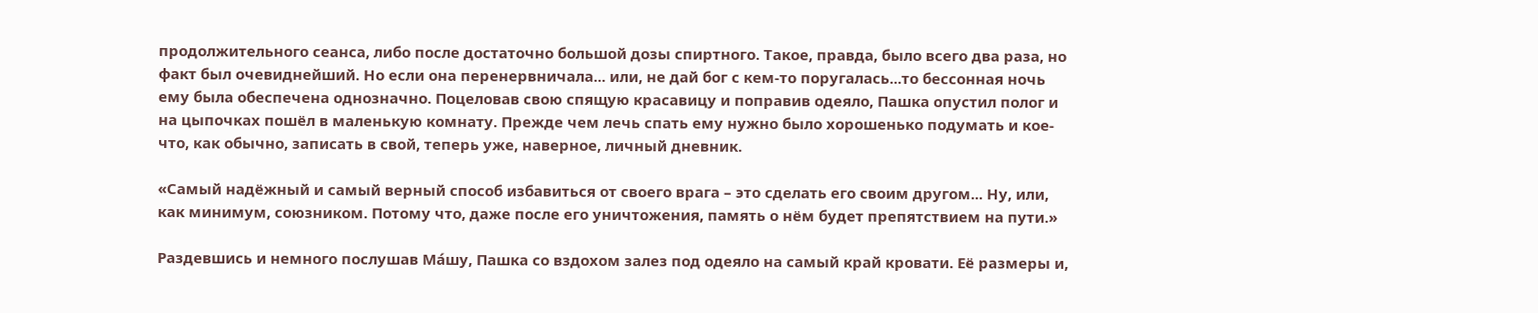продолжительного сеанса, либо после достаточно большой дозы спиртного. Такое, правда, было всего два раза, но факт был очевиднейший. Но если она перенервничала... или, не дай бог с кем-то поругалась...то бессонная ночь ему была обеспечена однозначно. Поцеловав свою спящую красавицу и поправив одеяло, Пашка опустил полог и на цыпочках пошёл в маленькую комнату. Прежде чем лечь спать ему нужно было хорошенько подумать и кое-что, как обычно, записать в свой, теперь уже, наверное, личный дневник.

«Самый надёжный и самый верный способ избавиться от своего врага – это сделать его своим другом... Ну, или, как минимум, союзником. Потому что, даже после его уничтожения, память о нём будет препятствием на пути.»

Раздевшись и немного послушав Ма́шу, Пашка со вздохом залез под одеяло на самый край кровати. Её размеры и,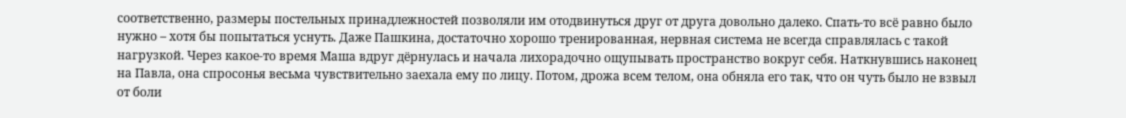соответственно, размеры постельных принадлежностей позволяли им отодвинуться друг от друга довольно далеко. Спать-то всё равно было нужно – хотя бы попытаться уснуть. Даже Пашкина, достаточно хорошо тренированная, нервная система не всегда справлялась с такой нагрузкой. Через какое-то время Маша вдруг дёрнулась и начала лихорадочно ощупывать пространство вокруг себя. Наткнувшись наконец на Павла, она спросонья весьма чувствительно заехала ему по лицу. Потом, дрожа всем телом, она обняла его так, что он чуть было не взвыл от боли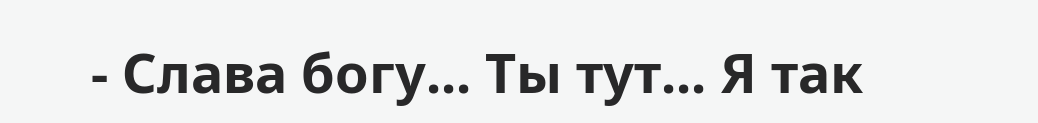- Слава богу... Ты тут... Я так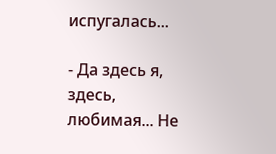испугалась...

- Да здесь я, здесь, любимая... Не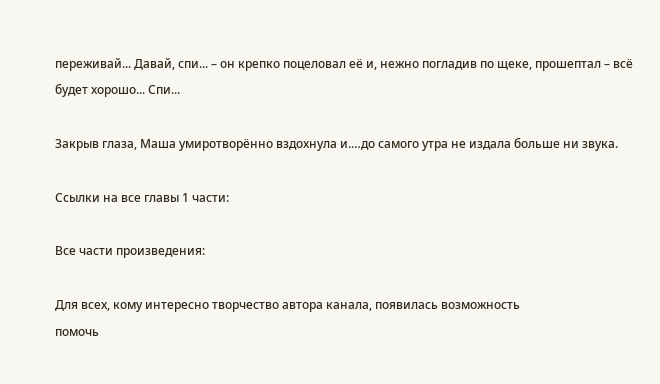переживай... Давай, спи... – он крепко поцеловал её и, нежно погладив по щеке, прошептал – всё будет хорошо... Спи...

Закрыв глаза, Маша умиротворённо вздохнула и.…до самого утра не издала больше ни звука.

Ccылки на все главы 1 части:

Все части произведения:

Для всех, кому интересно творчество автора канала, появилась возможность
помочь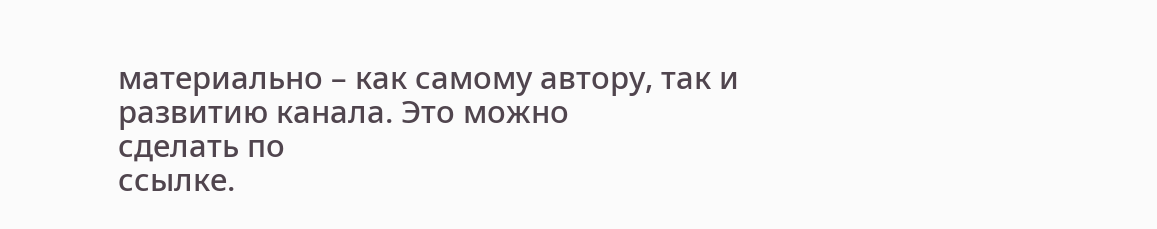материально – как самому автору, так и развитию канала. Это можно
сделать по
ссылке.